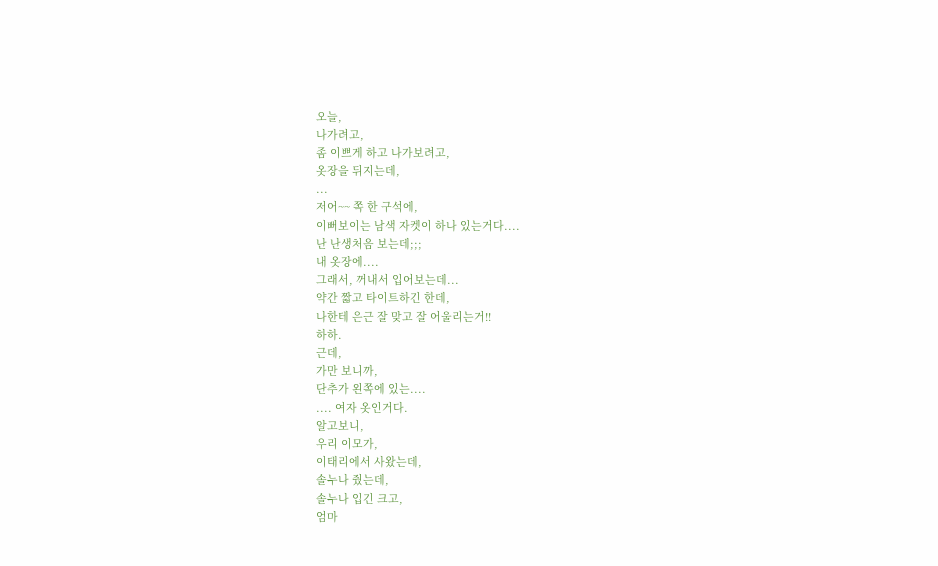오늘,
나가려고,
좀 이쁘게 하고 나가보려고,
옷장을 뒤지는데,
...
저어~~ 쪽 한 구석에,
이뻐보이는 남색 자켓이 하나 있는거다....
난 난생처음 보는데;;;
내 옷장에....
그래서, 꺼내서 입어보는데...
약간 짧고 타이트하긴 한데,
나한테 은근 잘 맞고 잘 어울리는거!!
하하.
근데,
가만 보니까,
단추가 왼쪽에 있는....
.... 여자 옷인거다.
알고보니,
우리 이모가,
이태리에서 사왔는데,
솔누나 줬는데,
솔누나 입긴 크고,
엄마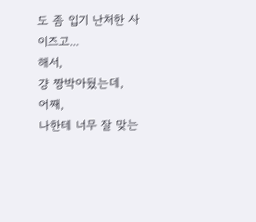도 좀 입기 난처한 사이즈고...
해서,
걍 짱박아뒀는데,
어째,
나한테 너무 잘 맞는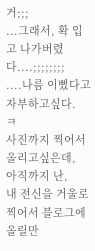거;;;
...그래서, 확 입고 나가버렸다....;;;;;;;;
....나름 이뻤다고 자부하고싶다.
ㅋ
사진까지 찍어서 올리고싶은데,
아직까지 난,
내 전신을 거울로 찍어서 블로그에 올릴만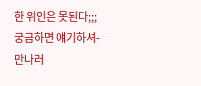한 위인은 못된다;;;
궁금하면 얘기하셔-
만나러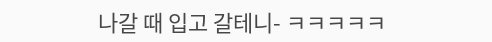나갈 때 입고 갈테니- ㅋㅋㅋㅋㅋ